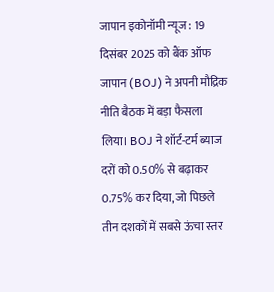जापान इकोनॉमी न्यूज : 19 दिसंबर 2025 को बैंक ऑफ जापान (BOJ) ने अपनी मौद्रिक नीति बैठक में बड़ा फैसला लिया। BOJ ने शॉर्ट-टर्म ब्याज दरों को 0.50% से बढ़ाकर 0.75% कर दिया, जो पिछले तीन दशकों में सबसे ऊंचा स्तर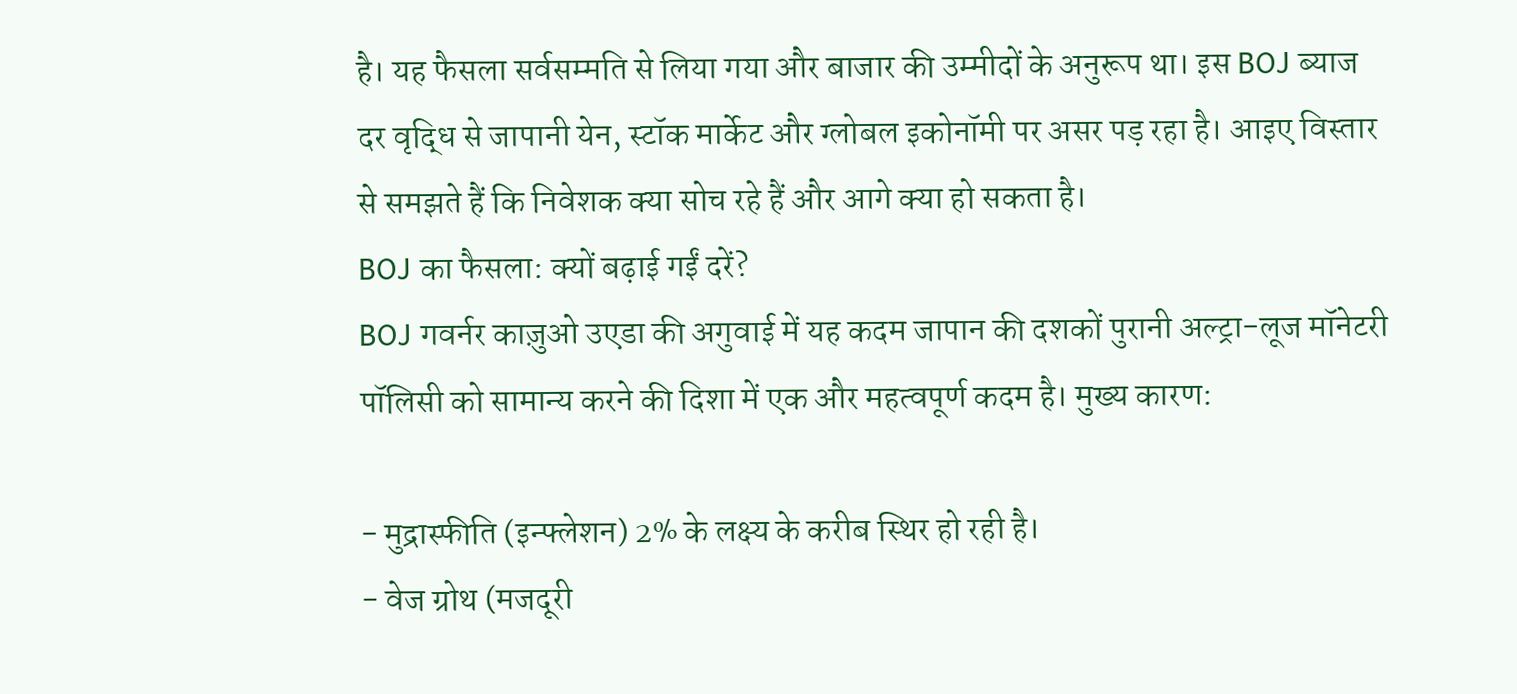है। यह फैसला सर्वसम्मति से लिया गया और बाजार की उम्मीदों के अनुरूप था। इस BOJ ब्याज दर वृद्धि से जापानी येन, स्टॉक मार्केट और ग्लोबल इकोनॉमी पर असर पड़ रहा है। आइए विस्तार से समझते हैं कि निवेशक क्या सोच रहे हैं और आगे क्या हो सकता है।
BOJ का फैसला: क्यों बढ़ाई गईं दरें?
BOJ गवर्नर काज़ुओ उएडा की अगुवाई में यह कदम जापान की दशकों पुरानी अल्ट्रा-लूज मॉनेटरी पॉलिसी को सामान्य करने की दिशा में एक और महत्वपूर्ण कदम है। मुख्य कारण:

- मुद्रास्फीति (इन्फ्लेशन) 2% के लक्ष्य के करीब स्थिर हो रही है।
- वेज ग्रोथ (मजदूरी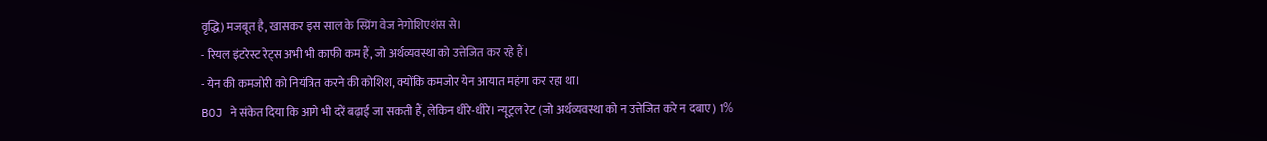वृद्धि) मजबूत है, खासकर इस साल के स्प्रिंग वेज नेगोशिएशंस से।
- रियल इंटरेस्ट रेट्स अभी भी काफी कम हैं, जो अर्थव्यवस्था को उत्तेजित कर रहे हैं।
- येन की कमजोरी को नियंत्रित करने की कोशिश, क्योंकि कमजोर येन आयात महंगा कर रहा था।
BOJ ने संकेत दिया कि आगे भी दरें बढ़ाई जा सकती हैं, लेकिन धीरे-धीरे। न्यूट्रल रेट (जो अर्थव्यवस्था को न उत्तेजित करे न दबाए) 1%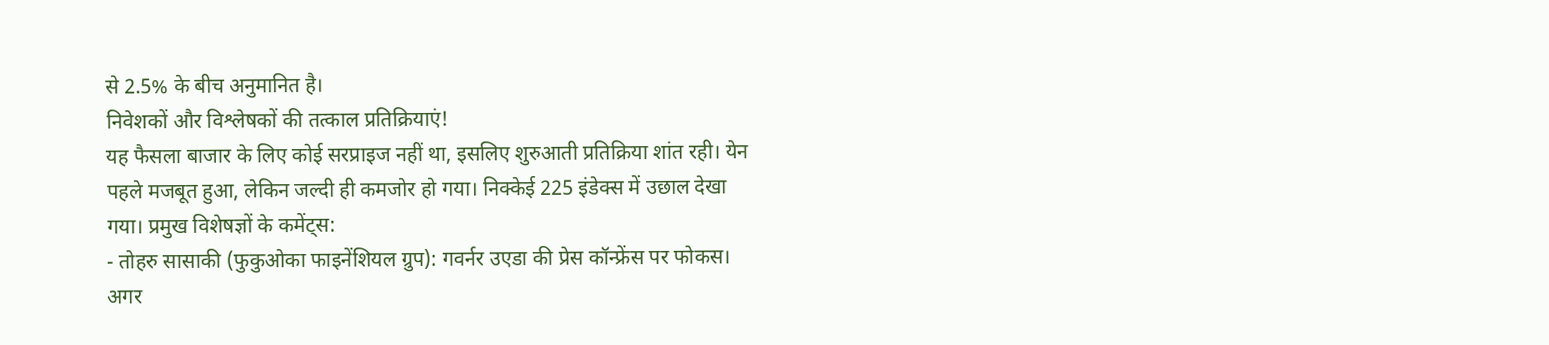से 2.5% के बीच अनुमानित है।
निवेशकों और विश्लेषकों की तत्काल प्रतिक्रियाएं!
यह फैसला बाजार के लिए कोई सरप्राइज नहीं था, इसलिए शुरुआती प्रतिक्रिया शांत रही। येन पहले मजबूत हुआ, लेकिन जल्दी ही कमजोर हो गया। निक्केई 225 इंडेक्स में उछाल देखा गया। प्रमुख विशेषज्ञों के कमेंट्स:
- तोहरु सासाकी (फुकुओका फाइनेंशियल ग्रुप): गवर्नर उएडा की प्रेस कॉन्फ्रेंस पर फोकस। अगर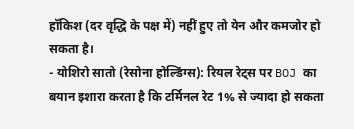हॉकिश (दर वृद्धि के पक्ष में) नहीं हुए तो येन और कमजोर हो सकता है।
- योशिरो सातो (रेसोना होल्डिंग्स): रियल रेट्स पर BOJ का बयान इशारा करता है कि टर्मिनल रेट 1% से ज्यादा हो सकता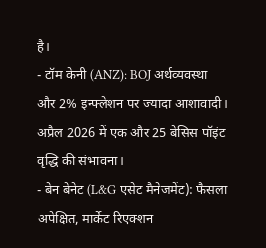है।
- टॉम केनी (ANZ): BOJ अर्थव्यवस्था और 2% इन्फ्लेशन पर ज्यादा आशावादी। अप्रैल 2026 में एक और 25 बेसिस पॉइंट वृद्धि की संभावना।
- बेन बेनेट (L&G एसेट मैनेजमेंट): फैसला अपेक्षित, मार्केट रिएक्शन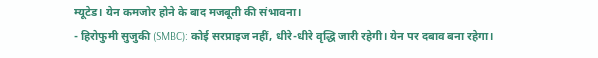म्यूटेड। येन कमजोर होने के बाद मजबूती की संभावना।
- हिरोफुमी सुजुकी (SMBC): कोई सरप्राइज नहीं, धीरे-धीरे वृद्धि जारी रहेगी। येन पर दबाव बना रहेगा।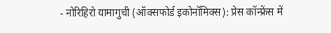- नोरिहिरो यामागुची (ऑक्सफोर्ड इकोनॉमिक्स): प्रेस कॉन्फ्रेंस में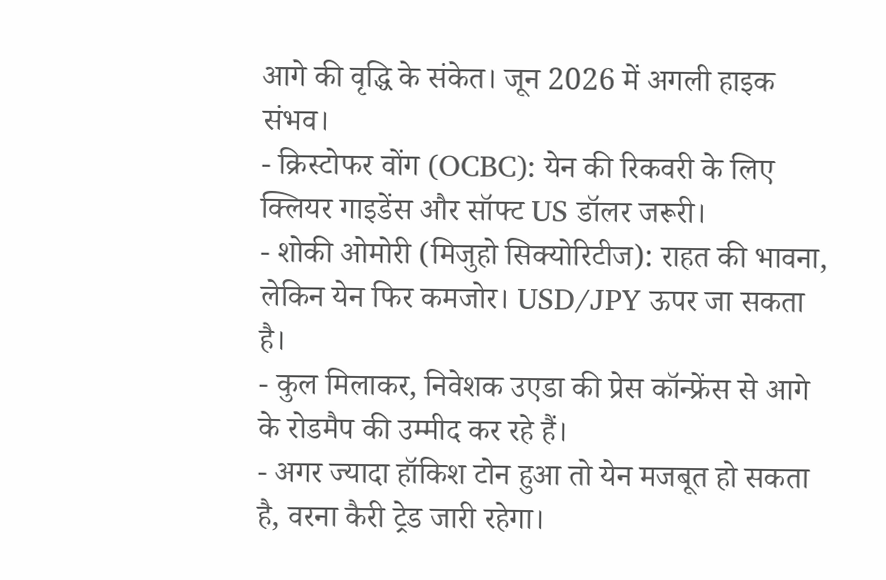आगे की वृद्धि के संकेत। जून 2026 में अगली हाइक संभव।
- क्रिस्टोफर वोंग (OCBC): येन की रिकवरी के लिए क्लियर गाइडेंस और सॉफ्ट US डॉलर जरूरी।
- शोकी ओमोरी (मिजुहो सिक्योरिटीज): राहत की भावना, लेकिन येन फिर कमजोर। USD/JPY ऊपर जा सकता है।
- कुल मिलाकर, निवेशक उएडा की प्रेस कॉन्फ्रेंस से आगे के रोडमैप की उम्मीद कर रहे हैं।
- अगर ज्यादा हॉकिश टोन हुआ तो येन मजबूत हो सकता है, वरना कैरी ट्रेड जारी रहेगा।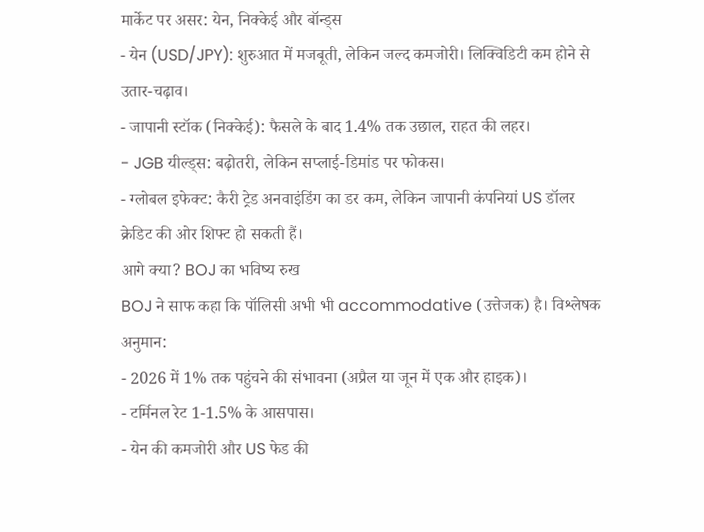मार्केट पर असर: येन, निक्केई और बॉन्ड्स
- येन (USD/JPY): शुरुआत में मजबूती, लेकिन जल्द कमजोरी। लिक्विडिटी कम होने से उतार-चढ़ाव।
- जापानी स्टॉक (निक्केई): फैसले के बाद 1.4% तक उछाल, राहत की लहर।
- JGB यील्ड्स: बढ़ोतरी, लेकिन सप्लाई-डिमांड पर फोकस।
- ग्लोबल इफेक्ट: कैरी ट्रेड अनवाइंडिंग का डर कम, लेकिन जापानी कंपनियां US डॉलर क्रेडिट की ओर शिफ्ट हो सकती हैं।
आगे क्या? BOJ का भविष्य रुख
BOJ ने साफ कहा कि पॉलिसी अभी भी accommodative (उत्तेजक) है। विश्लेषक अनुमान:
- 2026 में 1% तक पहुंचने की संभावना (अप्रैल या जून में एक और हाइक)।
- टर्मिनल रेट 1-1.5% के आसपास।
- येन की कमजोरी और US फेड की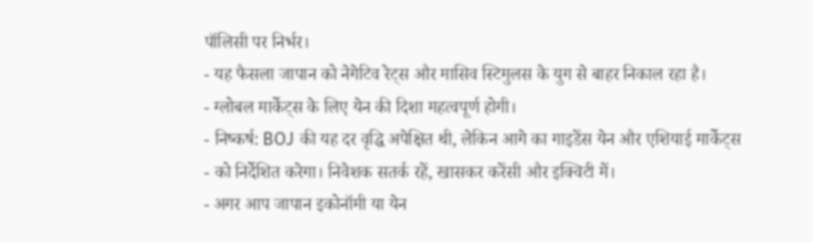पॉलिसी पर निर्भर।
- यह फैसला जापान को नेगेटिव रेट्स और मासिव स्टिमुलस के युग से बाहर निकाल रहा है।
- ग्लोबल मार्केट्स के लिए येन की दिशा महत्वपूर्ण होगी।
- निष्कर्ष: BOJ की यह दर वृद्धि अपेक्षित थी, लेकिन आगे का गाइडेंस येन और एशियाई मार्केट्स
- को निर्देशित करेगा। निवेशक सतर्क रहें, खासकर करेंसी और इक्विटी में।
- अगर आप जापान इकोनॉमी या येन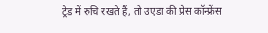ट्रेड में रुचि रखते हैं, तो उएडा की प्रेस कॉन्फ्रेंस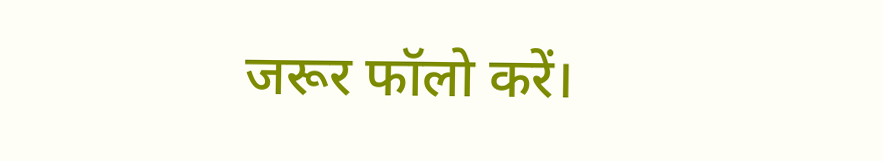जरूर फॉलो करें।